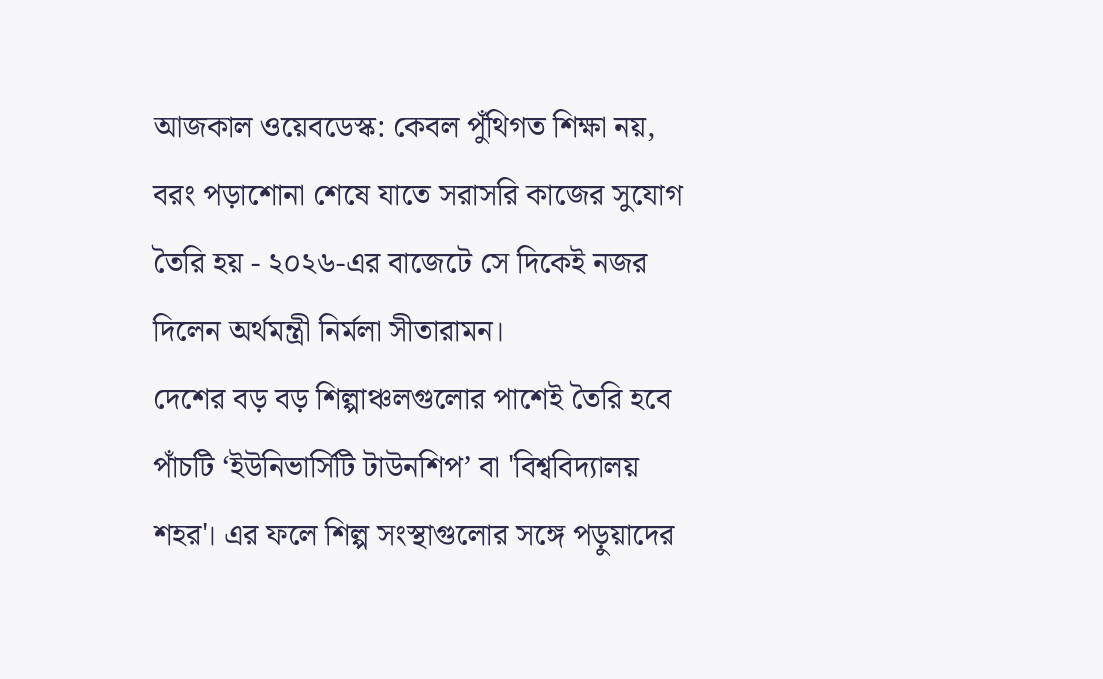আজকাল ওয়েবডেস্ক: কেবল পুঁথিগত শিক্ষা নয়, বরং পড়াশোনা শেষে যাতে সরাসরি কাজের সুযোগ তৈরি হয় - ২০২৬-এর বাজেটে সে দিকেই নজর দিলেন অর্থমন্ত্রী নির্মলা সীতারামন।
দেশের বড় বড় শিল্পাঞ্চলগুলোর পাশেই তৈরি হবে পাঁচটি ‘ইউনিভার্সিটি টাউনশিপ’ বা 'বিশ্ববিদ্যালয় শহর'। এর ফলে শিল্প সংস্থাগুলোর সঙ্গে পড়ুয়াদের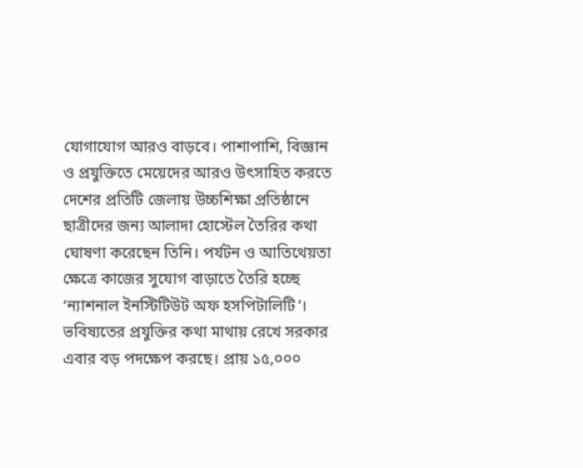যোগাযোগ আরও বাড়বে। পাশাপাশি, বিজ্ঞান ও প্রযুক্তিতে মেয়েদের আরও উৎসাহিত করতে দেশের প্রতিটি জেলায় উচ্চশিক্ষা প্রতিষ্ঠানে ছাত্রীদের জন্য আলাদা হোস্টেল তৈরির কথা ঘোষণা করেছেন তিনি। পর্যটন ও আতিথেয়তা ক্ষেত্রে কাজের সুযোগ বাড়াতে তৈরি হচ্ছে ‘ন্যাশনাল ইনস্টিটিউট অফ হসপিটালিটি’।
ভবিষ্যতের প্রযুক্তির কথা মাথায় রেখে সরকার এবার বড় পদক্ষেপ করছে। প্রায় ১৫,০০০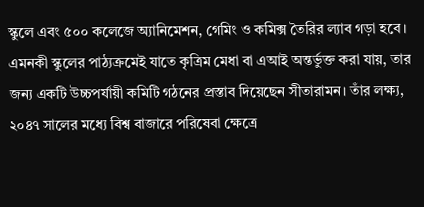স্কুলে এবং ৫০০ কলেজে অ্যানিমেশন, গেমিং ও কমিক্স তৈরির ল্যাব গড়া হবে। এমনকী স্কুলের পাঠ্যক্রমেই যাতে কৃত্রিম মেধা বা এআই অন্তর্ভুক্ত করা যায়, তার জন্য একটি উচ্চপর্যায়ী কমিটি গঠনের প্রস্তাব দিয়েছেন সীতারামন। তাঁর লক্ষ্য, ২০৪৭ সালের মধ্যে বিশ্ব বাজারে পরিষেবা ক্ষেত্রে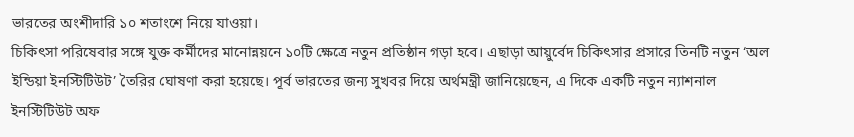ভারতের অংশীদারি ১০ শতাংশে নিয়ে যাওয়া।
চিকিৎসা পরিষেবার সঙ্গে যুক্ত কর্মীদের মানোন্নয়নে ১০টি ক্ষেত্রে নতুন প্রতিষ্ঠান গড়া হবে। এছাড়া আয়ুর্বেদ চিকিৎসার প্রসারে তিনটি নতুন ‘অল ইন্ডিয়া ইনস্টিটিউট’ তৈরির ঘোষণা করা হয়েছে। পূর্ব ভারতের জন্য সুখবর দিয়ে অর্থমন্ত্রী জানিয়েছেন, এ দিকে একটি নতুন ন্যাশনাল ইনস্টিটিউট অফ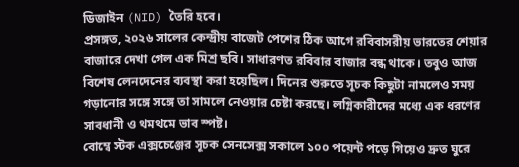ডিজাইন (NID) তৈরি হবে।
প্রসঙ্গত, ২০২৬ সালের কেন্দ্রীয় বাজেট পেশের ঠিক আগে রবিবাসরীয় ভারতের শেয়ার বাজারে দেখা গেল এক মিশ্র ছবি। সাধারণত রবিবার বাজার বন্ধ থাকে। তবুও আজ বিশেষ লেনদেনের ব্যবস্থা করা হয়েছিল। দিনের শুরুতে সূচক কিছুটা নামলেও সময় গড়ানোর সঙ্গে সঙ্গে তা সামলে নেওয়ার চেষ্টা করছে। লগ্নিকারীদের মধ্যে এক ধরণের সাবধানী ও থমথমে ভাব স্পষ্ট।
বোম্বে স্টক এক্সচেঞ্জের সূচক সেনসেক্স সকালে ১০০ পয়েন্ট পড়ে গিয়েও দ্রুত ঘুরে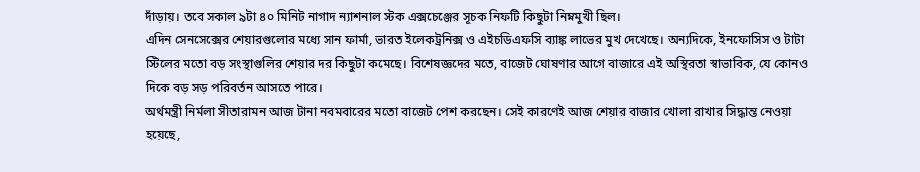দাঁড়ায়। তবে সকাল ৯টা ৪০ মিনিট নাগাদ ন্যাশনাল স্টক এক্সচেঞ্জের সূচক নিফটি কিছুটা নিম্নমুখী ছিল।
এদিন সেনসেক্সের শেয়ারগুলোর মধ্যে সান ফার্মা, ভারত ইলেকট্রনিক্স ও এইচডিএফসি ব্যাঙ্ক লাভের মুখ দেখেছে। অন্যদিকে, ইনফোসিস ও টাটা স্টিলের মতো বড় সংস্থাগুলির শেয়ার দর কিছুটা কমেছে। বিশেষজ্ঞদের মতে, বাজেট ঘোষণার আগে বাজারে এই অস্থিরতা স্বাভাবিক, যে কোনও দিকে বড় সড় পরিবর্তন আসতে পারে।
অর্থমন্ত্রী নির্মলা সীতারামন আজ টানা নবমবারের মতো বাজেট পেশ করছেন। সেই কারণেই আজ শেয়ার বাজার খোলা রাখার সিদ্ধান্ত নেওয়া হয়েছে,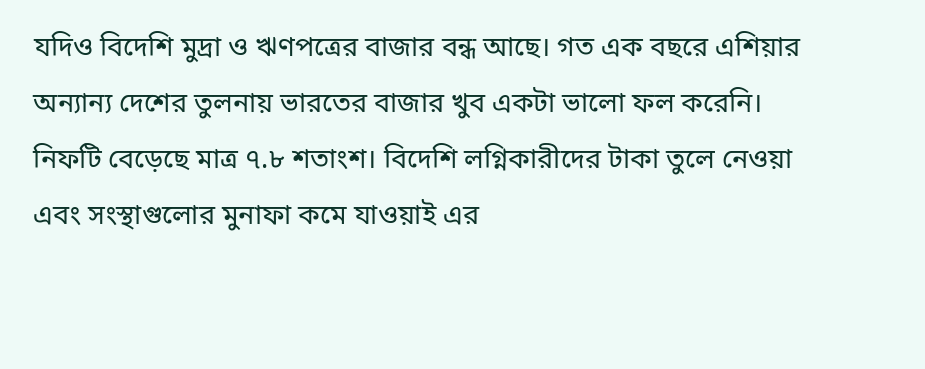যদিও বিদেশি মুদ্রা ও ঋণপত্রের বাজার বন্ধ আছে। গত এক বছরে এশিয়ার অন্যান্য দেশের তুলনায় ভারতের বাজার খুব একটা ভালো ফল করেনি। নিফটি বেড়েছে মাত্র ৭.৮ শতাংশ। বিদেশি লগ্নিকারীদের টাকা তুলে নেওয়া এবং সংস্থাগুলোর মুনাফা কমে যাওয়াই এর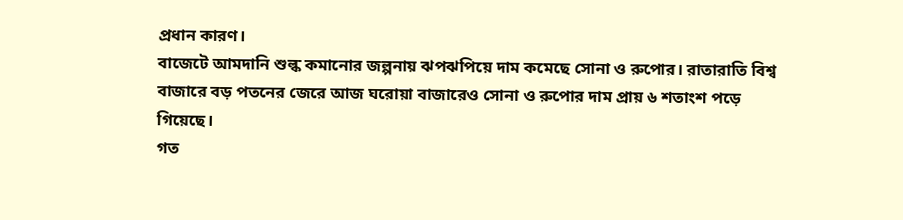প্রধান কারণ।
বাজেটে আমদানি শুল্ক কমানোর জল্পনায় ঝপঝপিয়ে দাম কমেছে সোনা ও রুপোর। রাতারাতি বিশ্ব বাজারে বড় পতনের জেরে আজ ঘরোয়া বাজারেও সোনা ও রুপোর দাম প্রায় ৬ শতাংশ পড়ে গিয়েছে।
গত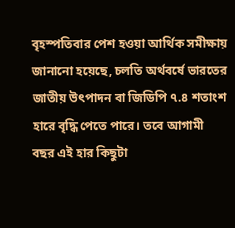বৃহস্পতিবার পেশ হওয়া আর্থিক সমীক্ষায় জানানো হয়েছে, চলতি অর্থবর্ষে ভারতের জাতীয় উৎপাদন বা জিডিপি ৭.৪ শতাংশ হারে বৃদ্ধি পেতে পারে। তবে আগামী বছর এই হার কিছুটা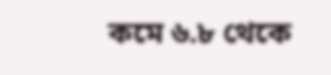কমে ৬.৮ থেকে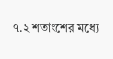৭.২ শতাংশের মধ্যে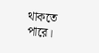থাকতে পারে।